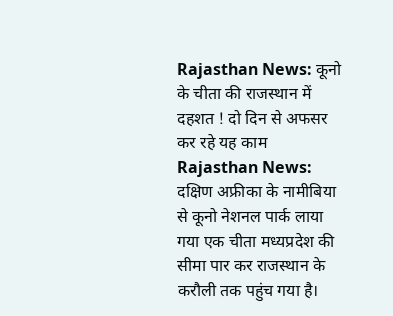Rajasthan News: कूनो के चीता की राजस्थान में दहशत ! दो दिन से अफसर कर रहे यह काम
Rajasthan News: दक्षिण अफ्रीका के नामीबिया से कूनो नेशनल पार्क लाया गया एक चीता मध्यप्रदेश की सीमा पार कर राजस्थान के करौली तक पहुंच गया है।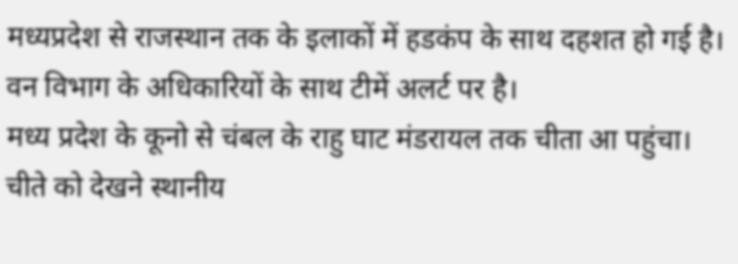मध्यप्रदेश से राजस्थान तक के इलाकों में हडकंप के साथ दहशत हो गई है। वन विभाग के अधिकारियों के साथ टीमें अलर्ट पर है।
मध्य प्रदेश के कूनो से चंबल के राहु घाट मंडरायल तक चीता आ पहुंचा। चीते को देखने स्थानीय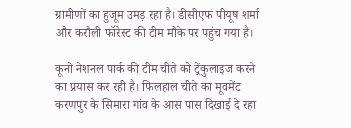ग्रामीणों का हुजूम उमड़ रहा है। डीसीएफ पीयूष शर्मा और करौली फॉरेस्ट की टीम मौके पर पहुंच गया है।

कूनो नेशनल पार्क की टीम चीते को ट्रेंकुलाइज करने का प्रयास कर रही है। फिलहाल चीते का मूवमेंट करणपुर के सिमारा गांव के आस पास दिखाई दे रहा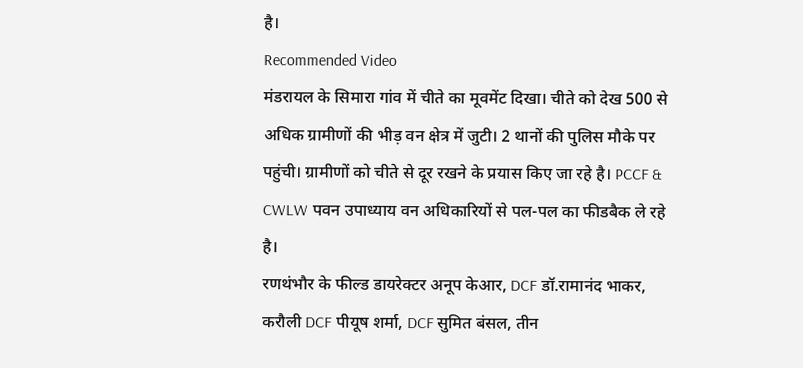है।
Recommended Video
मंडरायल के सिमारा गांव में चीते का मूवमेंट दिखा। चीते को देख 500 से अधिक ग्रामीणों की भीड़ वन क्षेत्र में जुटी। 2 थानों की पुलिस मौके पर पहुंची। ग्रामीणों को चीते से दूर रखने के प्रयास किए जा रहे है। PCCF & CWLW पवन उपाध्याय वन अधिकारियों से पल-पल का फीडबैक ले रहे है।
रणथंभौर के फील्ड डायरेक्टर अनूप केआर, DCF डॉ.रामानंद भाकर, करौली DCF पीयूष शर्मा, DCF सुमित बंसल, तीन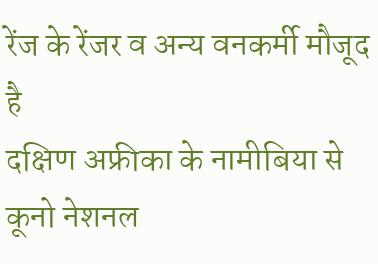रेंज के रेंजर व अन्य वनकर्मी मौजूद है
दक्षिण अफ्रीका के नामीबिया से कूनो नेशनल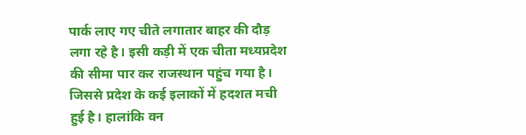पार्क लाए गए चीते लगातार बाहर की दौड़ लगा रहे है। इसी कड़ी में एक चीता मध्यप्रदेश की सीमा पार कर राजस्थान पहुंच गया है।
जिससे प्रदेश के कई इलाकों में हदशत मची हुई है। हालांकि वन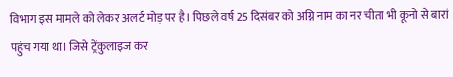विभाग इस मामले को लेकर अलर्ट मोड़ पर है। पिछले वर्ष 25 दिसंबर को अग्नि नाम का नर चीता भी कूनो से बारां पहुंच गया था। जिसे ट्रेंकुलाइज कर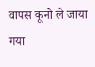वापस कूनो ले जाया गया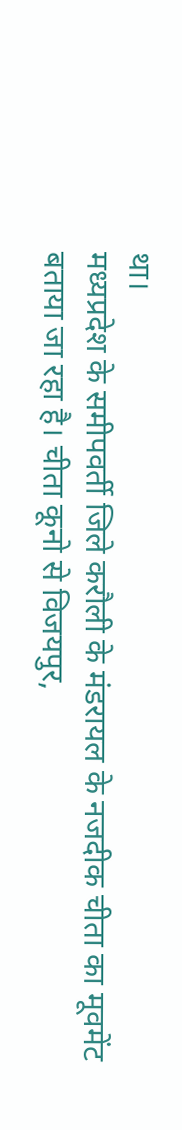था।
मध्यप्रदेश के समीपवर्ती जिले करौली के मंडरायल के नजदीक चीता का मूवमेंट बताया जा रहा है। चीता कूनो से विजयपुर,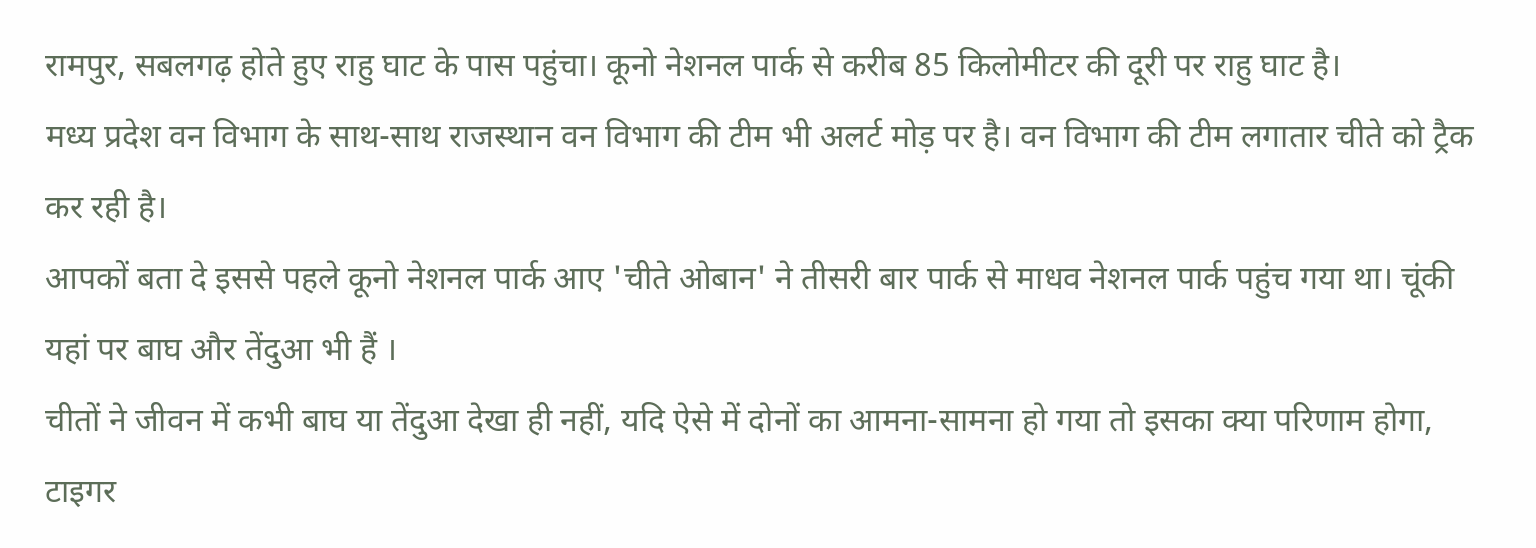रामपुर, सबलगढ़ होते हुए राहु घाट के पास पहुंचा। कूनो नेशनल पार्क से करीब 85 किलोमीटर की दूरी पर राहु घाट है।
मध्य प्रदेश वन विभाग के साथ-साथ राजस्थान वन विभाग की टीम भी अलर्ट मोड़ पर है। वन विभाग की टीम लगातार चीते को ट्रैक कर रही है।
आपकों बता दे इससे पहले कूनो नेशनल पार्क आए 'चीते ओबान' ने तीसरी बार पार्क से माधव नेशनल पार्क पहुंच गया था। चूंकी यहां पर बाघ और तेंदुआ भी हैं ।
चीतों ने जीवन में कभी बाघ या तेंदुआ देखा ही नहीं, यदि ऐसे में दोनों का आमना-सामना हो गया तो इसका क्या परिणाम होगा, टाइगर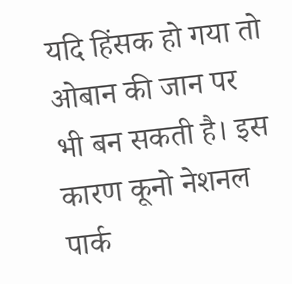यदि हिंसक हो गया तो ओबान की जान पर भी बन सकती है। इस कारण कूनो नेशनल पार्क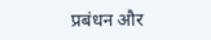प्रबंधन और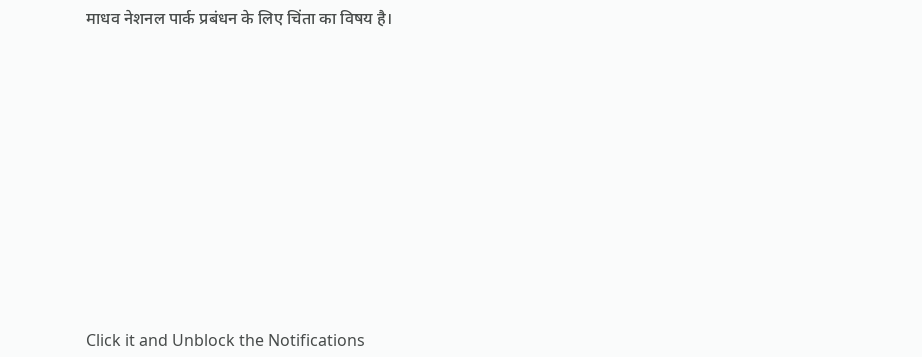माधव नेशनल पार्क प्रबंधन के लिए चिंता का विषय है।












Click it and Unblock the Notifications